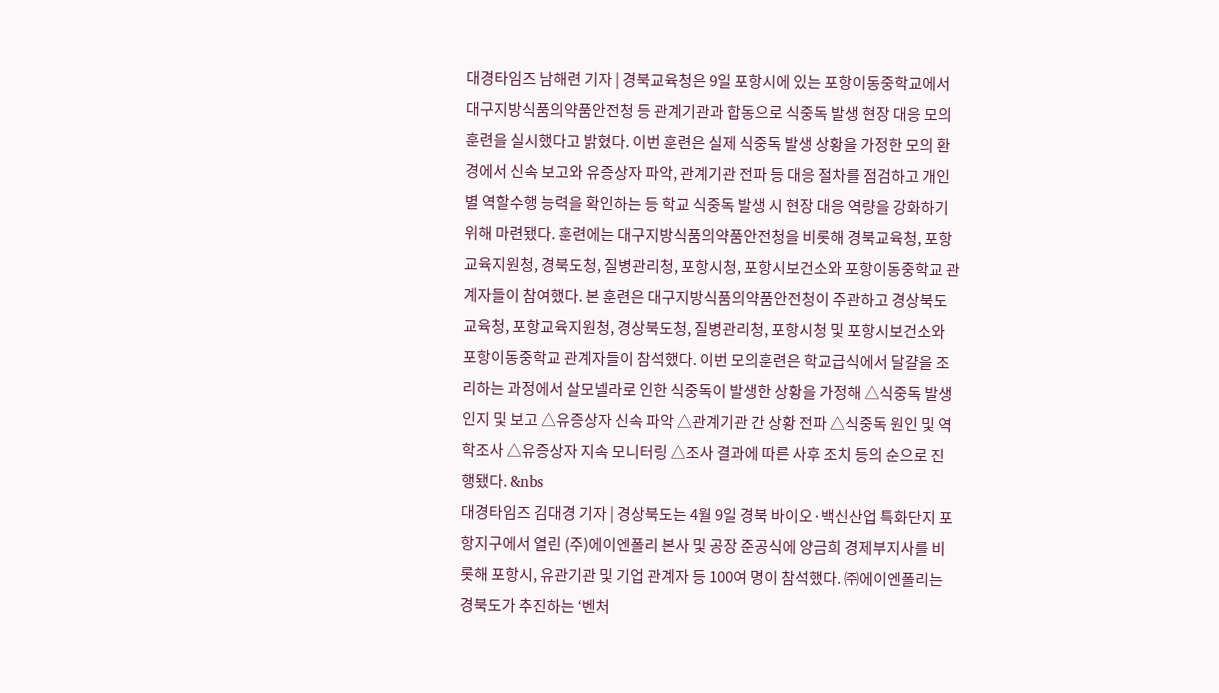대경타임즈 남해련 기자 | 경북교육청은 9일 포항시에 있는 포항이동중학교에서 대구지방식품의약품안전청 등 관계기관과 합동으로 식중독 발생 현장 대응 모의훈련을 실시했다고 밝혔다. 이번 훈련은 실제 식중독 발생 상황을 가정한 모의 환경에서 신속 보고와 유증상자 파악, 관계기관 전파 등 대응 절차를 점검하고 개인별 역할수행 능력을 확인하는 등 학교 식중독 발생 시 현장 대응 역량을 강화하기 위해 마련됐다. 훈련에는 대구지방식품의약품안전청을 비롯해 경북교육청, 포항교육지원청, 경북도청, 질병관리청, 포항시청, 포항시보건소와 포항이동중학교 관계자들이 참여했다. 본 훈련은 대구지방식품의약품안전청이 주관하고 경상북도교육청, 포항교육지원청, 경상북도청, 질병관리청, 포항시청 및 포항시보건소와 포항이동중학교 관계자들이 참석했다. 이번 모의훈련은 학교급식에서 달걀을 조리하는 과정에서 살모넬라로 인한 식중독이 발생한 상황을 가정해 △식중독 발생 인지 및 보고 △유증상자 신속 파악 △관계기관 간 상황 전파 △식중독 원인 및 역학조사 △유증상자 지속 모니터링 △조사 결과에 따른 사후 조치 등의 순으로 진행됐다. &nbs
대경타임즈 김대경 기자 | 경상북도는 4월 9일 경북 바이오·백신산업 특화단지 포항지구에서 열린 (주)에이엔폴리 본사 및 공장 준공식에 양금희 경제부지사를 비롯해 포항시, 유관기관 및 기업 관계자 등 100여 명이 참석했다. ㈜에이엔폴리는 경북도가 추진하는 ‘벤처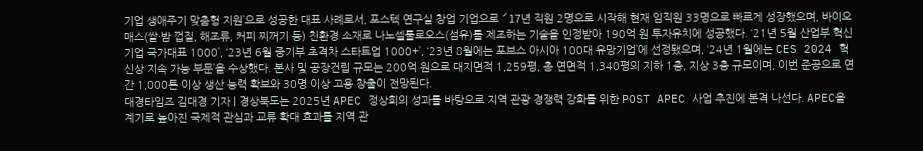기업 생애주기 맞춤형 지원’으로 성공한 대표 사례로서, 포스텍 연구실 창업 기업으로 ˊ17년 직원 2명으로 시작해 현재 임직원 33명으로 빠르게 성장했으며, 바이오매스(쌀·밤 껍질, 해조류, 커피 찌꺼기 등) 친환경 소재로 나노셀룰로오스(섬유)를 제조하는 기술을 인정받아 190억 원 투자유치에 성공했다. ‘21년 5월 산업부 혁신기업 국가대표 1000’, ‘23년 6월 중기부 초격차 스타트업 1000+’, ‘23년 8월에는 포브스 아시아 100대 유망기업’에 선정됐으며, ‘24년 1월에는 CES 2024 혁신상 지속 가능 부문’을 수상했다. 본사 및 공장건립 규모는 200억 원으로 대지면적 1,259평, 총 연면적 1,340평의 지하 1층, 지상 3층 규모이며, 이번 준공으로 연간 1,000톤 이상 생산 능력 확보와 30명 이상 고용 창출이 전망된다.
대경타임즈 김대경 기자 | 경상북도는 2025년 APEC 정상회의 성과를 바탕으로 지역 관광 경쟁력 강화를 위한 POST APEC 사업 추진에 본격 나선다. APEC을 계기로 높아진 국제적 관심과 교류 확대 효과를 지역 관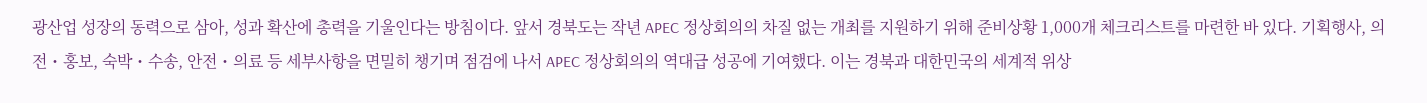광산업 성장의 동력으로 삼아, 성과 확산에 총력을 기울인다는 방침이다. 앞서 경북도는 작년 APEC 정상회의의 차질 없는 개최를 지원하기 위해 준비상황 1,000개 체크리스트를 마련한 바 있다. 기획행사, 의전・홍보, 숙박・수송, 안전・의료 등 세부사항을 면밀히 챙기며 점검에 나서 APEC 정상회의의 역대급 성공에 기여했다. 이는 경북과 대한민국의 세계적 위상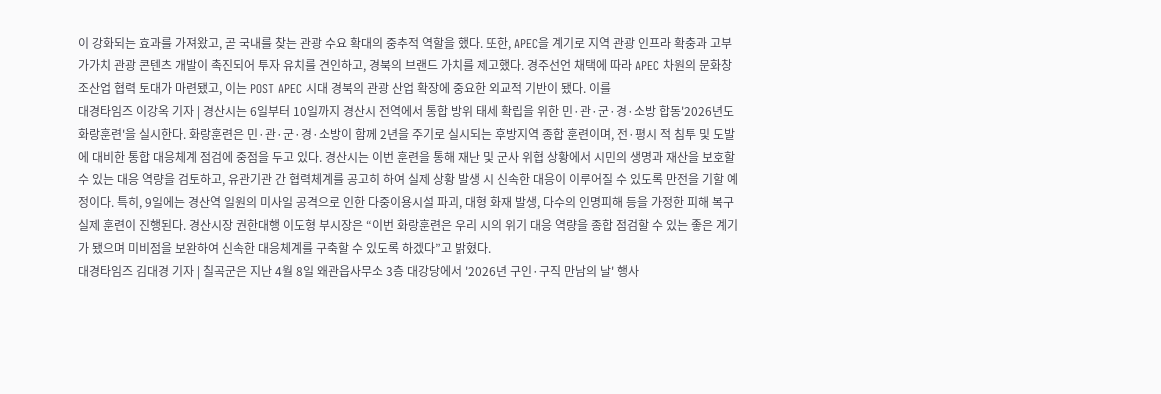이 강화되는 효과를 가져왔고, 곧 국내를 찾는 관광 수요 확대의 중추적 역할을 했다. 또한, APEC을 계기로 지역 관광 인프라 확충과 고부가가치 관광 콘텐츠 개발이 촉진되어 투자 유치를 견인하고, 경북의 브랜드 가치를 제고했다. 경주선언 채택에 따라 APEC 차원의 문화창조산업 협력 토대가 마련됐고, 이는 POST APEC 시대 경북의 관광 산업 확장에 중요한 외교적 기반이 됐다. 이를
대경타임즈 이강옥 기자 | 경산시는 6일부터 10일까지 경산시 전역에서 통합 방위 태세 확립을 위한 민·관·군·경·소방 합동'2026년도 화랑훈련'을 실시한다. 화랑훈련은 민·관·군·경·소방이 함께 2년을 주기로 실시되는 후방지역 종합 훈련이며, 전·평시 적 침투 및 도발에 대비한 통합 대응체계 점검에 중점을 두고 있다. 경산시는 이번 훈련을 통해 재난 및 군사 위협 상황에서 시민의 생명과 재산을 보호할 수 있는 대응 역량을 검토하고, 유관기관 간 협력체계를 공고히 하여 실제 상황 발생 시 신속한 대응이 이루어질 수 있도록 만전을 기할 예정이다. 특히, 9일에는 경산역 일원의 미사일 공격으로 인한 다중이용시설 파괴, 대형 화재 발생, 다수의 인명피해 등을 가정한 피해 복구 실제 훈련이 진행된다. 경산시장 권한대행 이도형 부시장은 “이번 화랑훈련은 우리 시의 위기 대응 역량을 종합 점검할 수 있는 좋은 계기가 됐으며 미비점을 보완하여 신속한 대응체계를 구축할 수 있도록 하겠다”고 밝혔다.
대경타임즈 김대경 기자 | 칠곡군은 지난 4월 8일 왜관읍사무소 3층 대강당에서 '2026년 구인·구직 만남의 날' 행사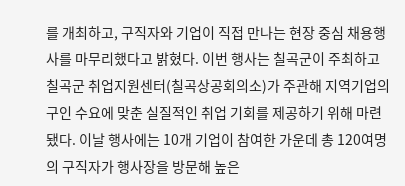를 개최하고, 구직자와 기업이 직접 만나는 현장 중심 채용행사를 마무리했다고 밝혔다. 이번 행사는 칠곡군이 주최하고 칠곡군 취업지원센터(칠곡상공회의소)가 주관해 지역기업의 구인 수요에 맞춘 실질적인 취업 기회를 제공하기 위해 마련됐다. 이날 행사에는 10개 기업이 참여한 가운데 총 120여명의 구직자가 행사장을 방문해 높은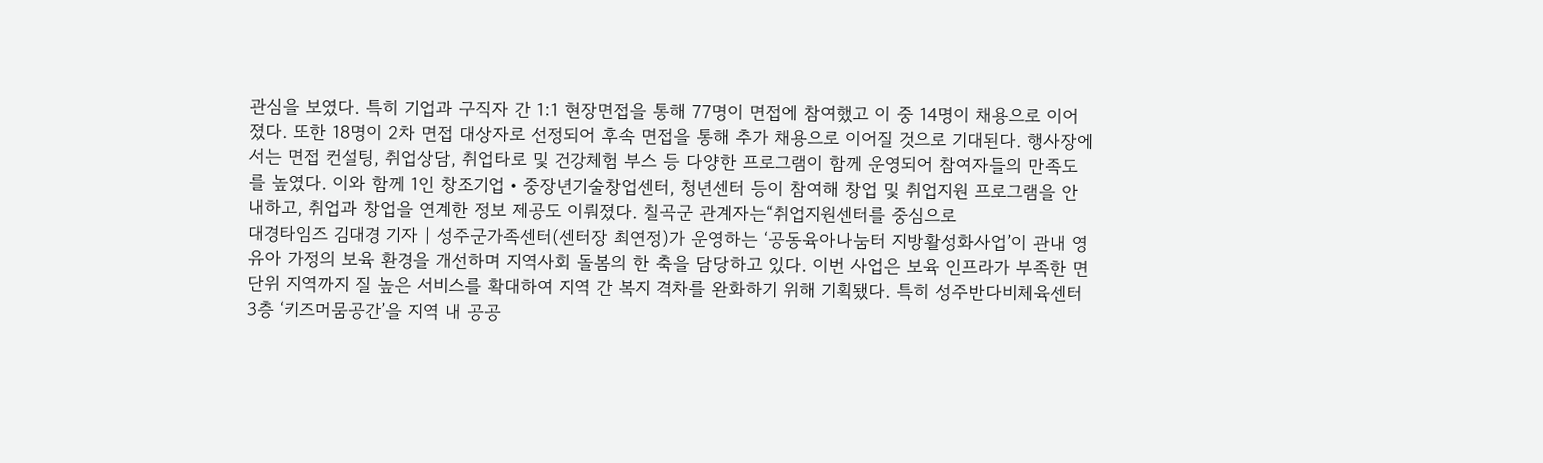관심을 보였다. 특히 기업과 구직자 간 1:1 현장면접을 통해 77명이 면접에 참여했고 이 중 14명이 채용으로 이어졌다. 또한 18명이 2차 면접 대상자로 선정되어 후속 면접을 통해 추가 채용으로 이어질 것으로 기대된다. 행사장에서는 면접 컨설팅, 취업상담, 취업타로 및 건강체험 부스 등 다양한 프로그램이 함께 운영되어 참여자들의 만족도를 높였다. 이와 함께 1인 창조기업‧중장년기술창업센터, 청년센터 등이 참여해 창업 및 취업지원 프로그램을 안내하고, 취업과 창업을 연계한 정보 제공도 이뤄졌다. 칠곡군 관계자는“취업지원센터를 중심으로
대경타임즈 김대경 기자 | 성주군가족센터(센터장 최연정)가 운영하는 ‘공동육아나눔터 지방활성화사업’이 관내 영유아 가정의 보육 환경을 개선하며 지역사회 돌봄의 한 축을 담당하고 있다. 이번 사업은 보육 인프라가 부족한 면 단위 지역까지 질 높은 서비스를 확대하여 지역 간 복지 격차를 완화하기 위해 기획됐다. 특히 성주반다비체육센터 3층 ‘키즈머뭄공간’을 지역 내 공공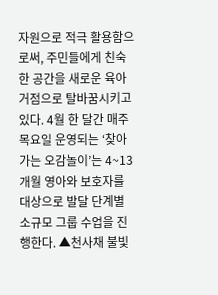자원으로 적극 활용함으로써, 주민들에게 친숙한 공간을 새로운 육아 거점으로 탈바꿈시키고 있다. 4월 한 달간 매주 목요일 운영되는 ‘찾아가는 오감놀이’는 4~13개월 영아와 보호자를 대상으로 발달 단계별 소규모 그룹 수업을 진행한다. ▲천사채 불빛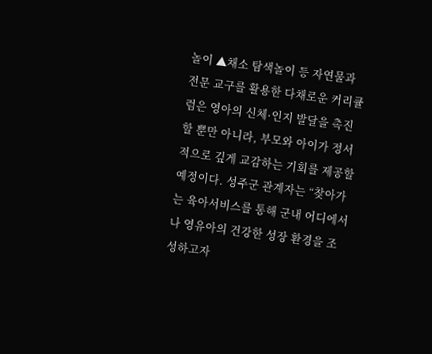놀이 ▲채소 탐색놀이 등 자연물과 전문 교구를 활용한 다채로운 커리큘럼은 영아의 신체·인지 발달을 촉진할 뿐만 아니라, 부모와 아이가 정서적으로 깊게 교감하는 기회를 제공할 예정이다. 성주군 관계자는 “찾아가는 육아서비스를 통해 군내 어디에서나 영유아의 건강한 성장 환경을 조성하고자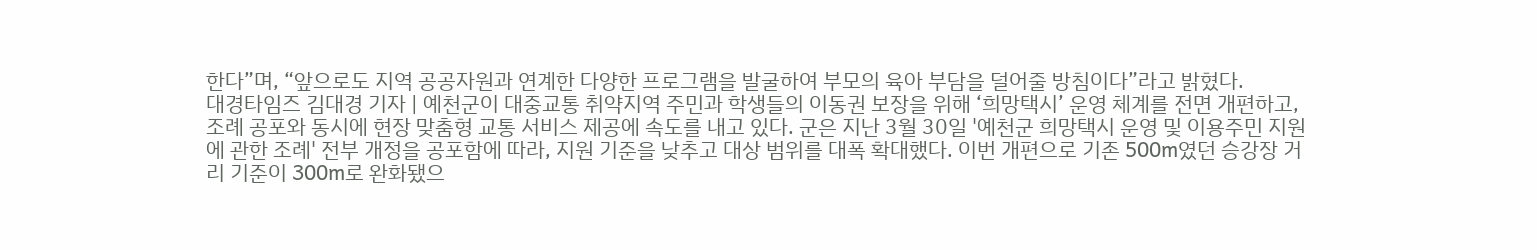한다”며, “앞으로도 지역 공공자원과 연계한 다양한 프로그램을 발굴하여 부모의 육아 부담을 덜어줄 방침이다”라고 밝혔다.
대경타임즈 김대경 기자 | 예천군이 대중교통 취약지역 주민과 학생들의 이동권 보장을 위해 ‘희망택시’ 운영 체계를 전면 개편하고, 조례 공포와 동시에 현장 맞춤형 교통 서비스 제공에 속도를 내고 있다. 군은 지난 3월 30일 '예천군 희망택시 운영 및 이용주민 지원에 관한 조례' 전부 개정을 공포함에 따라, 지원 기준을 낮추고 대상 범위를 대폭 확대했다. 이번 개편으로 기존 500m였던 승강장 거리 기준이 300m로 완화됐으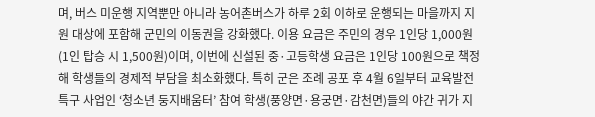며, 버스 미운행 지역뿐만 아니라 농어촌버스가 하루 2회 이하로 운행되는 마을까지 지원 대상에 포함해 군민의 이동권을 강화했다. 이용 요금은 주민의 경우 1인당 1,000원(1인 탑승 시 1,500원)이며, 이번에 신설된 중·고등학생 요금은 1인당 100원으로 책정해 학생들의 경제적 부담을 최소화했다. 특히 군은 조례 공포 후 4월 6일부터 교육발전특구 사업인 ‘청소년 둥지배움터’ 참여 학생(풍양면·용궁면·감천면)들의 야간 귀가 지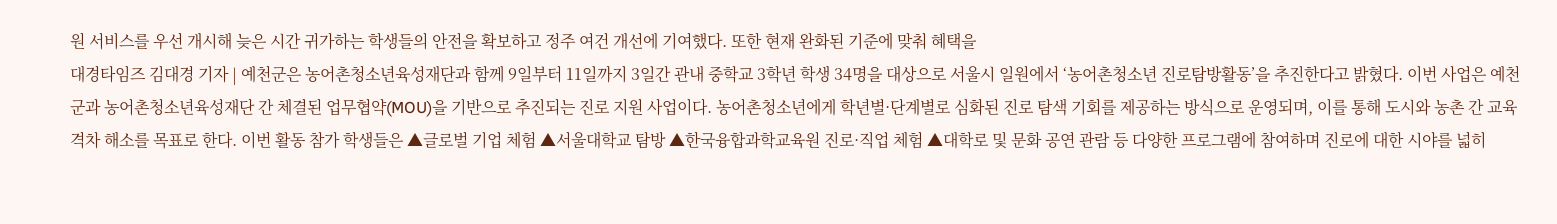원 서비스를 우선 개시해 늦은 시간 귀가하는 학생들의 안전을 확보하고 정주 여건 개선에 기여했다. 또한 현재 완화된 기준에 맞춰 혜택을
대경타임즈 김대경 기자 | 예천군은 농어촌청소년육성재단과 함께 9일부터 11일까지 3일간 관내 중학교 3학년 학생 34명을 대상으로 서울시 일원에서 ‘농어촌청소년 진로탐방활동’을 추진한다고 밝혔다. 이번 사업은 예천군과 농어촌청소년육성재단 간 체결된 업무협약(MOU)을 기반으로 추진되는 진로 지원 사업이다. 농어촌청소년에게 학년별·단계별로 심화된 진로 탐색 기회를 제공하는 방식으로 운영되며, 이를 통해 도시와 농촌 간 교육격차 해소를 목표로 한다. 이번 활동 참가 학생들은 ▲글로벌 기업 체험 ▲서울대학교 탐방 ▲한국융합과학교육원 진로·직업 체험 ▲대학로 및 문화 공연 관람 등 다양한 프로그램에 참여하며 진로에 대한 시야를 넓히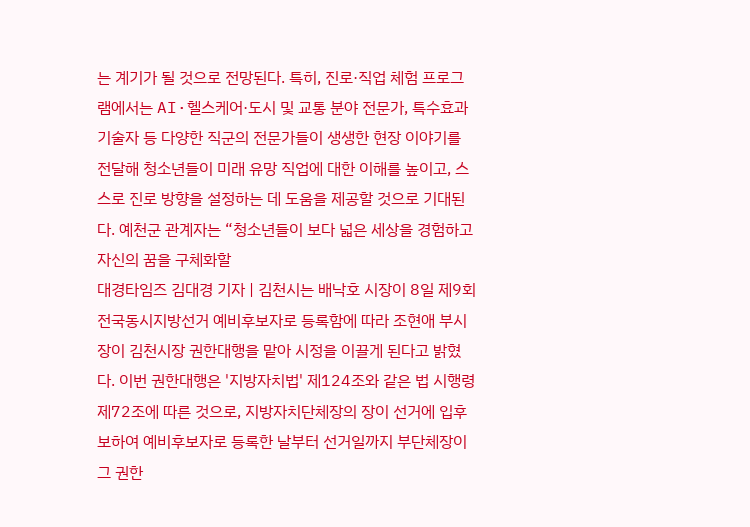는 계기가 될 것으로 전망된다. 특히, 진로·직업 체험 프로그램에서는 AI·헬스케어·도시 및 교통 분야 전문가, 특수효과 기술자 등 다양한 직군의 전문가들이 생생한 현장 이야기를 전달해 청소년들이 미래 유망 직업에 대한 이해를 높이고, 스스로 진로 방향을 설정하는 데 도움을 제공할 것으로 기대된다. 예천군 관계자는 “청소년들이 보다 넓은 세상을 경험하고 자신의 꿈을 구체화할
대경타임즈 김대경 기자 | 김천시는 배낙호 시장이 8일 제9회 전국동시지방선거 예비후보자로 등록함에 따라 조현애 부시장이 김천시장 권한대행을 맡아 시정을 이끌게 된다고 밝혔다. 이번 권한대행은 '지방자치법' 제124조와 같은 법 시행령 제72조에 따른 것으로, 지방자치단체장의 장이 선거에 입후보하여 예비후보자로 등록한 날부터 선거일까지 부단체장이 그 권한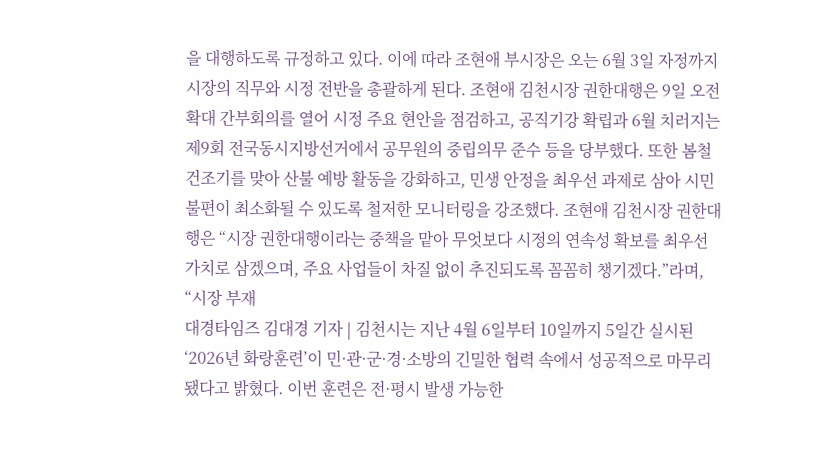을 대행하도록 규정하고 있다. 이에 따라 조현애 부시장은 오는 6월 3일 자정까지 시장의 직무와 시정 전반을 총괄하게 된다. 조현애 김천시장 권한대행은 9일 오전 확대 간부회의를 열어 시정 주요 현안을 점검하고, 공직기강 확립과 6월 치러지는 제9회 전국동시지방선거에서 공무원의 중립의무 준수 등을 당부했다. 또한 봄철 건조기를 맞아 산불 예방 활동을 강화하고, 민생 안정을 최우선 과제로 삼아 시민 불편이 최소화될 수 있도록 철저한 모니터링을 강조했다. 조현애 김천시장 권한대행은 “시장 권한대행이라는 중책을 맡아 무엇보다 시정의 연속성 확보를 최우선 가치로 삼겠으며, 주요 사업들이 차질 없이 추진되도록 꼼꼼히 챙기겠다.”라며, “시장 부재
대경타임즈 김대경 기자 | 김천시는 지난 4월 6일부터 10일까지 5일간 실시된‘2026년 화랑훈련’이 민·관·군·경·소방의 긴밀한 협력 속에서 성공적으로 마무리됐다고 밝혔다. 이번 훈련은 전·평시 발생 가능한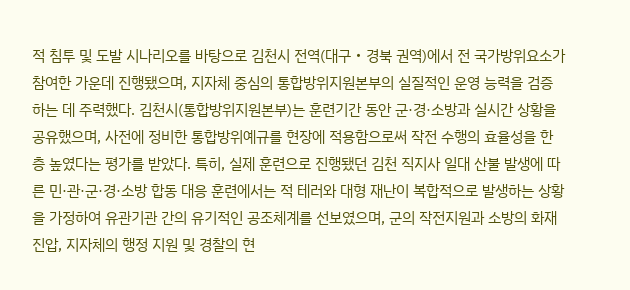적 침투 및 도발 시나리오를 바탕으로 김천시 전역(대구‧경북 권역)에서 전 국가방위요소가 참여한 가운데 진행됐으며, 지자체 중심의 통합방위지원본부의 실질적인 운영 능력을 검증하는 데 주력했다. 김천시(통합방위지원본부)는 훈련기간 동안 군·경·소방과 실시간 상황을 공유했으며, 사전에 정비한 통합방위예규를 현장에 적용함으로써 작전 수행의 효율성을 한층 높였다는 평가를 받았다. 특히, 실제 훈련으로 진행됐던 김천 직지사 일대 산불 발생에 따른 민·관·군·경·소방 합동 대응 훈련에서는 적 테러와 대형 재난이 복합적으로 발생하는 상황을 가정하여 유관기관 간의 유기적인 공조체계를 선보였으며, 군의 작전지원과 소방의 화재 진압, 지자체의 행정 지원 및 경찰의 현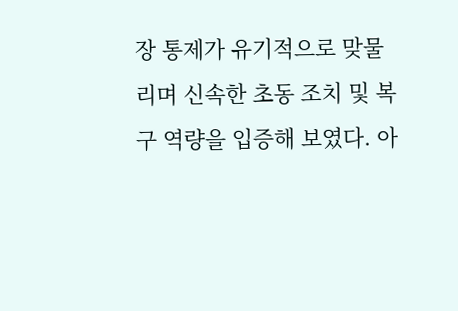장 통제가 유기적으로 맞물리며 신속한 초동 조치 및 복구 역량을 입증해 보였다. 아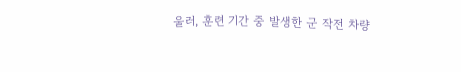울러, 훈련 기간 중 발생한 군 작전 차량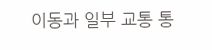이동과 일부 교통 통